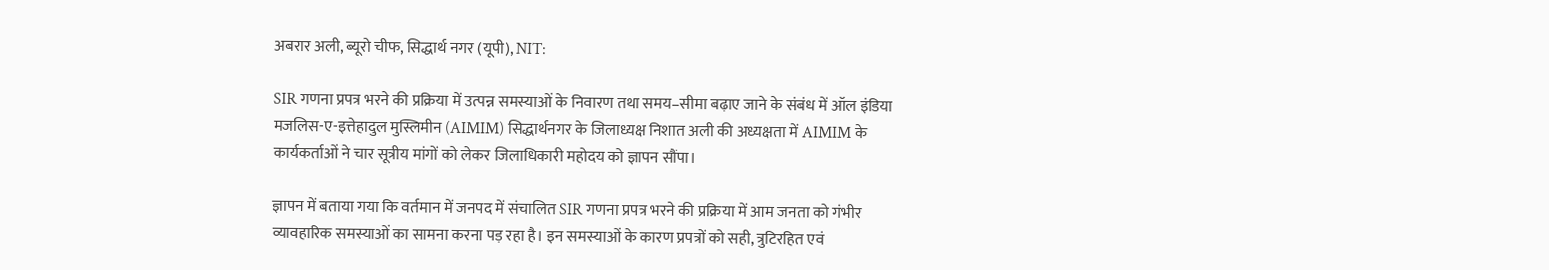अबरार अली, ब्यूरो चीफ, सिद्धार्थ नगर (यूपी), NIT:

SIR गणना प्रपत्र भरने की प्रक्रिया में उत्पन्न समस्याओं के निवारण तथा समय–सीमा बढ़ाए जाने के संबंध में ऑल इंडिया मजलिस-ए-इत्तेहादुल मुस्लिमीन (AIMIM) सिद्धार्थनगर के जिलाध्यक्ष निशात अली की अध्यक्षता में AIMIM के कार्यकर्ताओं ने चार सूत्रीय मांगों को लेकर जिलाधिकारी महोदय को ज्ञापन सौंपा।

ज्ञापन में बताया गया कि वर्तमान में जनपद में संचालित SIR गणना प्रपत्र भरने की प्रक्रिया में आम जनता को गंभीर व्यावहारिक समस्याओं का सामना करना पड़ रहा है। इन समस्याओं के कारण प्रपत्रों को सही, त्रुटिरहित एवं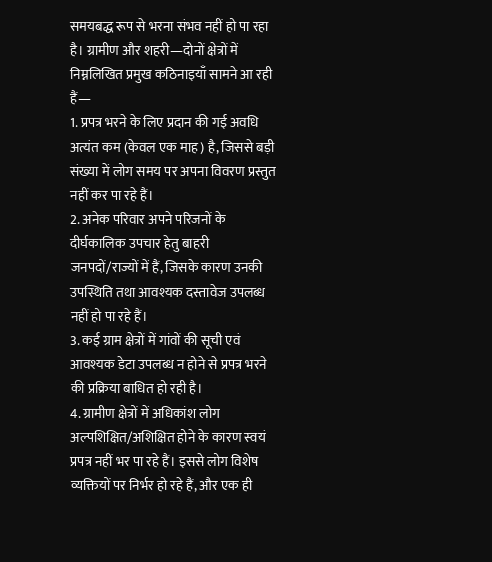समयबद्ध रूप से भरना संभव नहीं हो पा रहा है। ग्रामीण और शहरी—दोनों क्षेत्रों में निम्नलिखित प्रमुख कठिनाइयाँ सामने आ रही हैं—
1. प्रपत्र भरने के लिए प्रदान की गई अवधि अत्यंत कम (केवल एक माह) है, जिससे बड़ी संख्या में लोग समय पर अपना विवरण प्रस्तुत नहीं कर पा रहे हैं।
2. अनेक परिवार अपने परिजनों के दीर्घकालिक उपचार हेतु बाहरी जनपदों/राज्यों में हैं, जिसके कारण उनकी उपस्थिति तथा आवश्यक दस्तावेज उपलब्ध नहीं हो पा रहे हैं।
3. कई ग्राम क्षेत्रों में गांवों की सूची एवं आवश्यक डेटा उपलब्ध न होने से प्रपत्र भरने की प्रक्रिया बाधित हो रही है।
4. ग्रामीण क्षेत्रों में अधिकांश लोग अल्पशिक्षित/अशिक्षित होने के कारण स्वयं प्रपत्र नहीं भर पा रहे हैं। इससे लोग विशेष व्यक्तियों पर निर्भर हो रहे हैं, और एक ही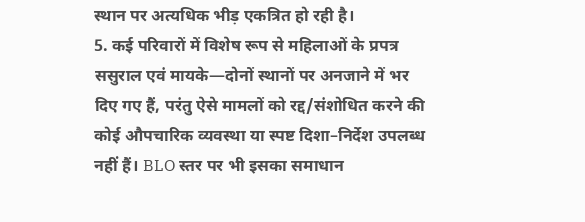स्थान पर अत्यधिक भीड़ एकत्रित हो रही है।
5. कई परिवारों में विशेष रूप से महिलाओं के प्रपत्र ससुराल एवं मायके—दोनों स्थानों पर अनजाने में भर दिए गए हैं, परंतु ऐसे मामलों को रद्द/संशोधित करने की कोई औपचारिक व्यवस्था या स्पष्ट दिशा–निर्देश उपलब्ध नहीं हैं। BLO स्तर पर भी इसका समाधान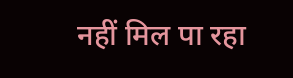नहीं मिल पा रहा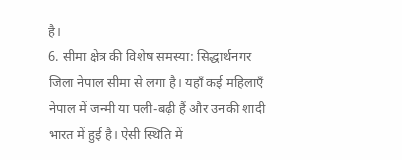है।
6. सीमा क्षेत्र की विशेष समस्या: सिद्धार्थनगर जिला नेपाल सीमा से लगा है। यहाँ कई महिलाएँ नेपाल में जन्मी या पली-बढ़ी हैं और उनकी शादी भारत में हुई है। ऐसी स्थिति में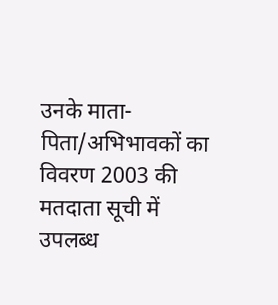उनके माता-पिता/अभिभावकों का विवरण 2003 की मतदाता सूची में उपलब्ध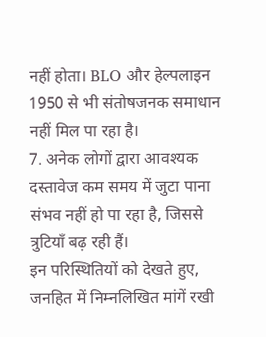नहीं होता। BLO और हेल्पलाइन 1950 से भी संतोषजनक समाधान नहीं मिल पा रहा है।
7. अनेक लोगों द्वारा आवश्यक दस्तावेज कम समय में जुटा पाना संभव नहीं हो पा रहा है, जिससे त्रुटियाँ बढ़ रही हैं।
इन परिस्थितियों को देखते हुए, जनहित में निम्नलिखित मांगें रखी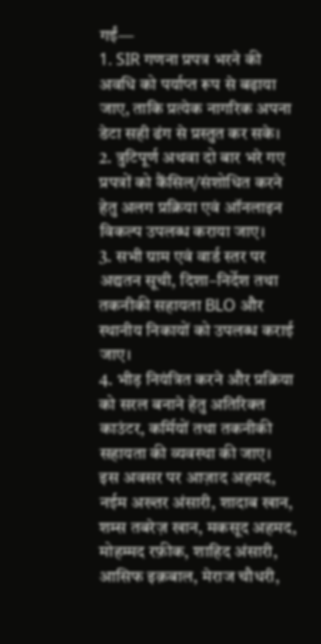गईं—
1. SIR गणना प्रपत्र भरने की अवधि को पर्याप्त रूप से बढ़ाया जाए, ताकि प्रत्येक नागरिक अपना डेटा सही ढंग से प्रस्तुत कर सके।
2. त्रुटिपूर्ण अथवा दो बार भरे गए प्रपत्रों को कैंसिल/संशोधित करने हेतु अलग प्रक्रिया एवं ऑनलाइन विकल्प उपलब्ध कराया जाए।
3. सभी ग्राम एवं वार्ड स्तर पर अद्यतन सूची, दिशा–निर्देश तथा तकनीकी सहायता BLO और स्थानीय निकायों को उपलब्ध कराई जाए।
4. भीड़ नियंत्रित करने और प्रक्रिया को सरल बनाने हेतु अतिरिक्त काउंटर, कर्मियों तथा तकनीकी सहायता की व्यवस्था की जाए।
इस अवसर पर आज़ाद अहमद, नईम अख्तर अंसारी, शादाब खान, शम्स तबरेज़ खान, मकसूद अहमद, मोहम्मद रफ़ीक, शाहिद अंसारी, आसिफ इक़बाल, मेराज चौधरी,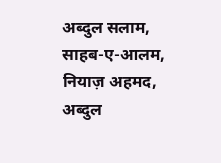अब्दुल सलाम, साहब-ए-आलम, नियाज़ अहमद, अब्दुल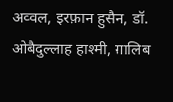अव्वल, इरफ़ान हुसैन, डॉ. ओबैदुल्लाह हाश्मी, ग़ालिब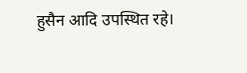हुसैन आदि उपस्थित रहे।